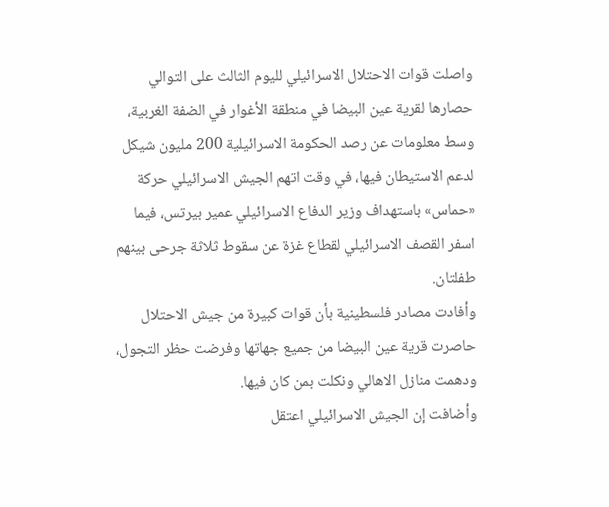واصلت قوات الاحتلال الاسرائيلي لليوم الثالث على التوالي حصارها لقرية عين البيضا في منطقة الأغوار في الضفة الغربية، وسط معلومات عن رصد الحكومة الاسرائيلية 200 مليون شيكل لدعم الاستيطان فيها، في وقت اتهم الجيش الاسرائيلي حركة «حماس» باستهداف وزير الدفاع الاسرائيلي عمير بيرتس، فيما اسفر القصف الاسرائيلي لقطاع غزة عن سقوط ثلاثة جرحى بينهم طفلتان.
وأفادت مصادر فلسطينية بأن قوات كبيرة من جيش الاحتلال حاصرت قرية عين البيضا من جميع جهاتها وفرضت حظر التجول، ودهمت منازل الاهالي ونكلت بمن كان فيها.
وأضافت إن الجيش الاسرائيلي اعتقل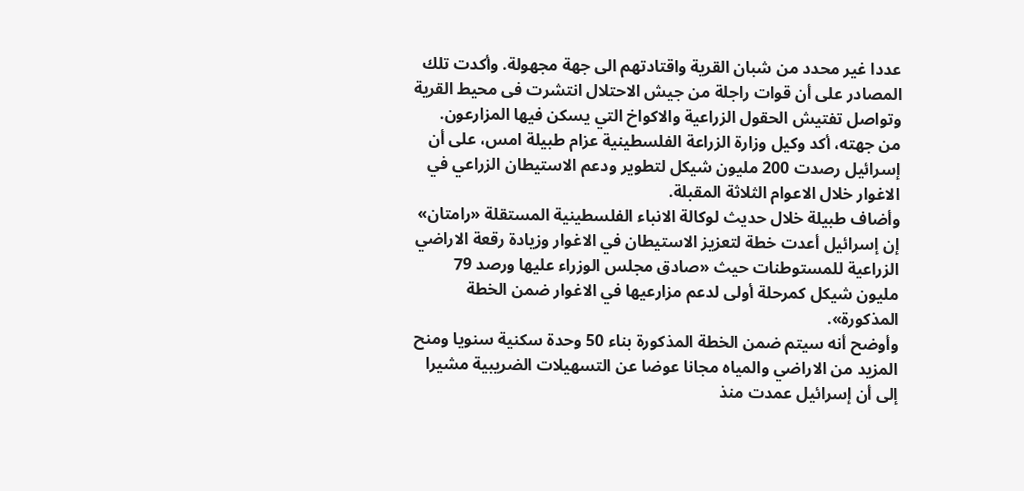عددا غير محدد من شبان القرية واقتادتهم الى جهة مجهولة. وأكدت تلك المصادر على أن قوات راجلة من جيش الاحتلال انتشرت فى محيط القرية وتواصل تفتيش الحقول الزراعية والاكواخ التي يسكن فيها المزارعون.
من جهته، أكد وكيل وزارة الزراعة الفلسطينية عزام طبيلة امس، على أن إسرائيل رصدت 200 مليون شيكل لتطوير ودعم الاستيطان الزراعي في الاغوار خلال الاعوام الثلاثة المقبلة.
وأضاف طبيلة خلال حديث لوكالة الانباء الفلسطينية المستقلة «رامتان» إن إسرائيل أعدت خطة لتعزيز الاستيطان في الاغوار وزيادة رقعة الاراضي الزراعية للمستوطنات حيث «صادق مجلس الوزراء عليها ورصد 79 مليون شيكل كمرحلة أولى لدعم مزارعيها في الاغوار ضمن الخطة المذكورة».
وأوضح أنه سيتم ضمن الخطة المذكورة بناء 50 وحدة سكنية سنويا ومنح المزيد من الاراضي والمياه مجانا عوضا عن التسهيلات الضريبية مشيرا إلى أن إسرائيل عمدت منذ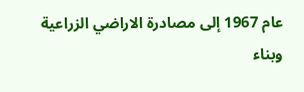عام 1967 إلى مصادرة الاراضي الزراعية وبناء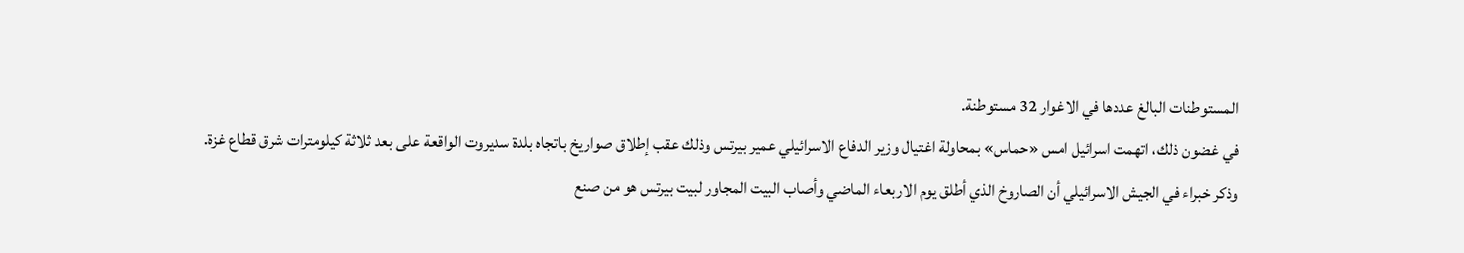المستوطنات البالغ عددها في الاغوار 32 مستوطنة.
في غضون ذلك، اتهمت اسرائيل امس «حماس» بمحاولة اغتيال وزير الدفاع الاسرائيلي عمير بيرتس وذلك عقب إطلاق صواريخ باتجاه بلدة سديروت الواقعة على بعد ثلاثة كيلومترات شرق قطاع غزة.
وذكر خبراء في الجيش الاسرائيلي أن الصاروخ الذي أطلق يوم الاربعاء الماضي وأصاب البيت المجاور لبيت بيرتس هو من صنع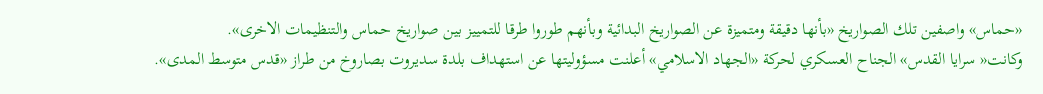«حماس» واصفين تلك الصواريخ «بأنها دقيقة ومتميزة عن الصواريخ البدائية وبأنهم طوروا طرقا للتمييز بين صواريخ حماس والتنظيمات الاخرى».
وكانت« سرايا القدس» الجناح العسكري لحركة «الجهاد الاسلامي» أعلنت مسؤوليتها عن استهداف بلدة سديروت بصاروخ من طراز «قدس متوسط المدى».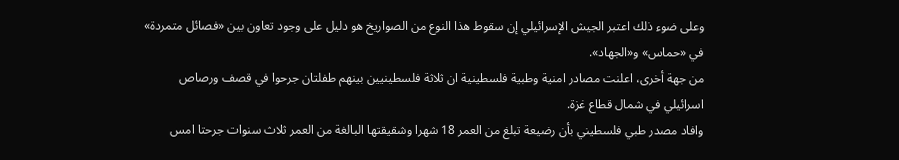وعلى ضوء ذلك اعتبر الجيش الإسرائيلي إن سقوط هذا النوع من الصواريخ هو دليل على وجود تعاون بين «فصائل متمردة» في «حماس» و«الجهاد».
من جهة أخرى، اعلنت مصادر امنية وطبية فلسطينية ان ثلاثة فلسطينيين بينهم طفلتان جرحوا في قصف ورصاص اسرائيلي في شمال قطاع غزة.
وافاد مصدر طبي فلسطيني بأن رضيعة تبلغ من العمر 18 شهرا وشقيقتها البالغة من العمر ثلاث سنوات جرحتا امس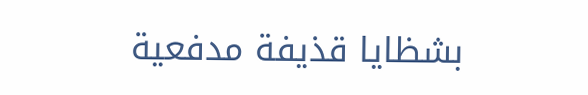بشظايا قذيفة مدفعية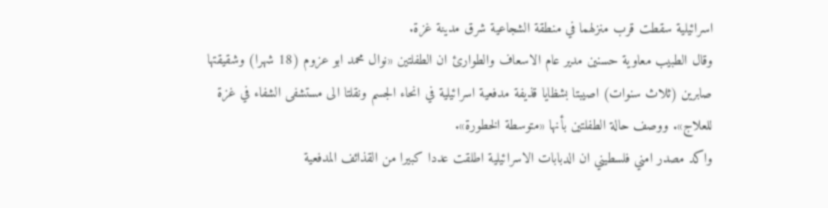اسرائيلية سقطت قرب منزلهما في منطقة الشجاعية شرق مدينة غزة.
وقال الطبيب معاوية حسنين مدير عام الاسعاف والطوارئ ان الطفلتين «نوال محمد ابو عزوم (18 شهرا) وشقيقتها صابرين (ثلاث سنوات) اصيبتا بشظايا قذيفة مدفعية اسرائيلية في انحاء الجسم ونقلتا الى مستشفى الشفاء في غزة للعلاج». ووصف حالة الطفلتين بأنها «متوسطة الخطورة».
واكد مصدر امني فلسطيني ان الدبابات الاسرائيلية اطلقت عددا كبيرا من القذائف المدفعية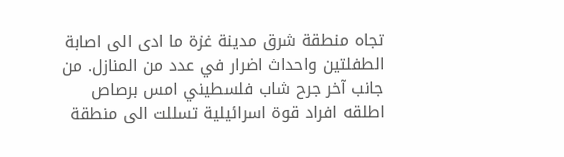تجاه منطقة شرق مدينة غزة ما ادى الى اصابة الطفلتين واحداث اضرار في عدد من المنازل. من جانب آخر جرح شاب فلسطيني امس برصاص اطلقه افراد قوة اسرائيلية تسللت الى منطقة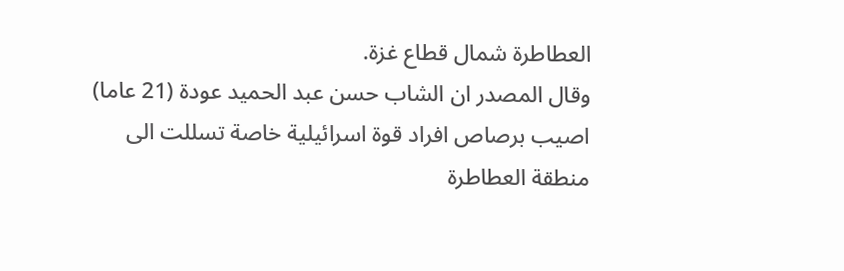العطاطرة شمال قطاع غزة.
وقال المصدر ان الشاب حسن عبد الحميد عودة (21 عاما) اصيب برصاص افراد قوة اسرائيلية خاصة تسللت الى منطقة العطاطرة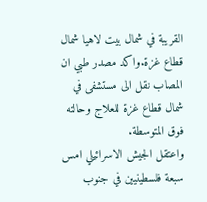القريبة في شمال بيت لاهيا شمال قطاع غزة.واكد مصدر طبي ان المصاب نقل الى مستشفى في شمال قطاع غزة للعلاج وحالته فوق المتوسطة.
واعتقل الجيش الاسرائيلي امس سبعة فلسطينيين في جنوب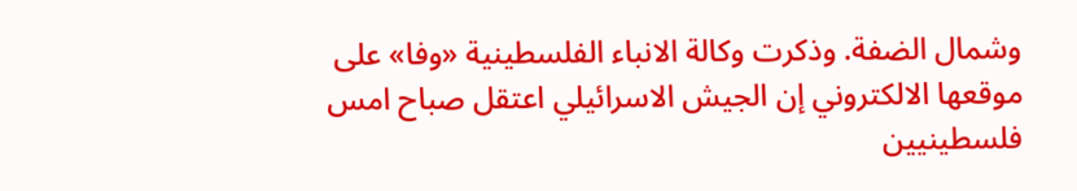وشمال الضفة. وذكرت وكالة الانباء الفلسطينية «وفا» على موقعها الالكتروني إن الجيش الاسرائيلي اعتقل صباح امس فلسطينيين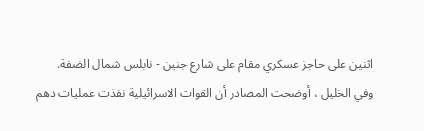اثنين على حاجز عسكري مقام على شارع جنين - نابلس شمال الضفة.
وفي الخليل ، أوضحت المصادر أن القوات الاسرائيلية نفذت عمليات دهم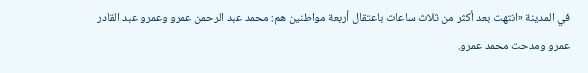في المدينة «انتهت بعد أكثر من ثلاث ساعات باعتقال أربعة مواطنين هم: محمد عبد الرحمن عمرو وعمرو عبد القادر عمرو ومدحت محمد عمرو.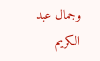وجمال عبد الكريم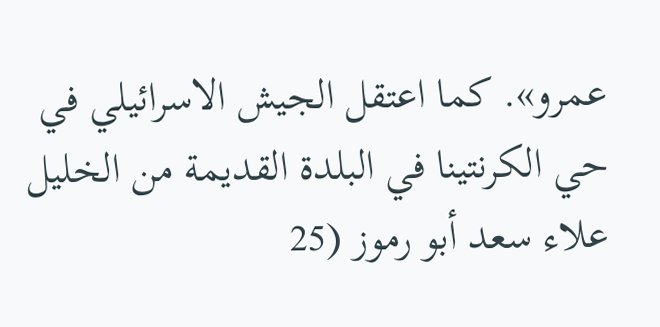عمرو». كما اعتقل الجيش الاسرائيلي في حي الكرنتينا في البلدة القديمة من الخليل علاء سعد أبو رموز (25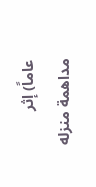عاماً) إثر مداهمة منزله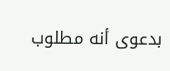بدعوى أنه مطلوب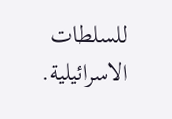للسلطات الاسرائيلية.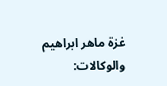غزة ماهر ابراهيم والوكالات: